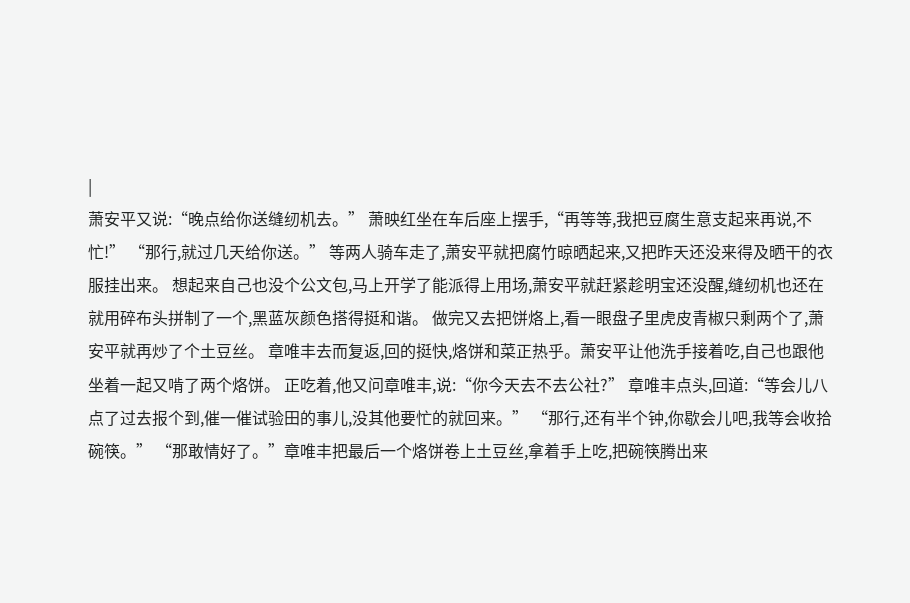|
萧安平又说:“晚点给你送缝纫机去。” 萧映红坐在车后座上摆手,“再等等,我把豆腐生意支起来再说,不忙!” “那行,就过几天给你送。” 等两人骑车走了,萧安平就把腐竹晾晒起来,又把昨天还没来得及晒干的衣服挂出来。 想起来自己也没个公文包,马上开学了能派得上用场,萧安平就赶紧趁明宝还没醒,缝纫机也还在就用碎布头拼制了一个,黑蓝灰颜色搭得挺和谐。 做完又去把饼烙上,看一眼盘子里虎皮青椒只剩两个了,萧安平就再炒了个土豆丝。 章唯丰去而复返,回的挺快,烙饼和菜正热乎。萧安平让他洗手接着吃,自己也跟他坐着一起又啃了两个烙饼。 正吃着,他又问章唯丰,说:“你今天去不去公社?” 章唯丰点头,回道:“等会儿八点了过去报个到,催一催试验田的事儿,没其他要忙的就回来。” “那行,还有半个钟,你歇会儿吧,我等会收拾碗筷。” “那敢情好了。”章唯丰把最后一个烙饼卷上土豆丝,拿着手上吃,把碗筷腾出来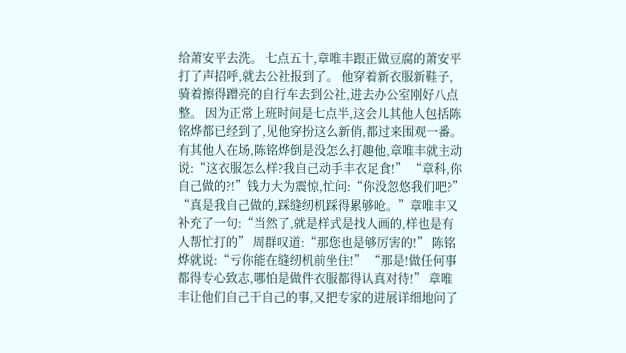给萧安平去洗。 七点五十,章唯丰跟正做豆腐的萧安平打了声招呼,就去公社报到了。 他穿着新衣服新鞋子,骑着擦得蹭亮的自行车去到公社,进去办公室刚好八点整。 因为正常上班时间是七点半,这会儿其他人包括陈铭烨都已经到了,见他穿扮这么新俏,都过来围观一番。有其他人在场,陈铭烨倒是没怎么打趣他,章唯丰就主动说:“这衣服怎么样?我自己动手丰衣足食!” “章科,你自己做的?!”钱力大为震惊,忙问:“你没忽悠我们吧?” “真是我自己做的,踩缝纫机踩得累够呛。”章唯丰又补充了一句:“当然了,就是样式是找人画的,样也是有人帮忙打的” 周群叹道:“那您也是够厉害的!” 陈铭烨就说:“亏你能在缝纫机前坐住!” “那是!做任何事都得专心致志,哪怕是做件衣服都得认真对待!” 章唯丰让他们自己干自己的事,又把专家的进展详细地问了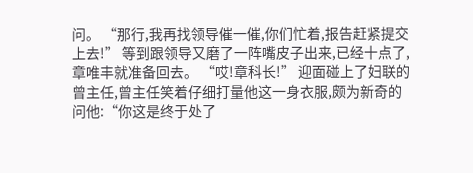问。 “那行,我再找领导催一催,你们忙着,报告赶紧提交上去!” 等到跟领导又磨了一阵嘴皮子出来,已经十点了,章唯丰就准备回去。 “哎!章科长!” 迎面碰上了妇联的曾主任,曾主任笑着仔细打量他这一身衣服,颇为新奇的问他:“你这是终于处了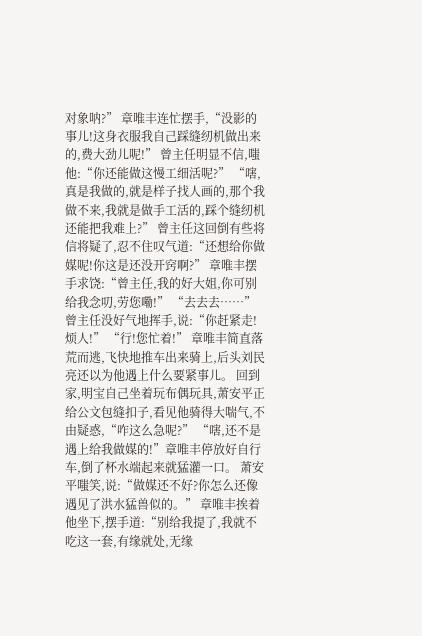对象呐?” 章唯丰连忙摆手,“没影的事儿!这身衣服我自己踩缝纫机做出来的,费大劲儿呢!” 曾主任明显不信,嗤他:“你还能做这慢工细活呢?” “嗐,真是我做的,就是样子找人画的,那个我做不来,我就是做手工活的,踩个缝纫机还能把我难上?” 曾主任这回倒有些将信将疑了,忍不住叹气道:“还想给你做媒呢!你这是还没开窍啊?” 章唯丰摆手求饶:“曾主任,我的好大姐,你可别给我念叨,劳您嘞!” “去去去……”曾主任没好气地挥手,说:“你赶紧走!烦人!” “行!您忙着!” 章唯丰简直落荒而逃,飞快地推车出来骑上,后头刘民亮还以为他遇上什么要紧事儿。 回到家,明宝自己坐着玩布偶玩具,萧安平正给公文包缝扣子,看见他骑得大喘气,不由疑惑,“咋这么急呢?” “嗐,还不是遇上给我做媒的!”章唯丰停放好自行车,倒了杯水端起来就猛灌一口。 萧安平嗤笑,说:“做媒还不好?你怎么还像遇见了洪水猛兽似的。” 章唯丰挨着他坐下,摆手道:“别给我提了,我就不吃这一套,有缘就处,无缘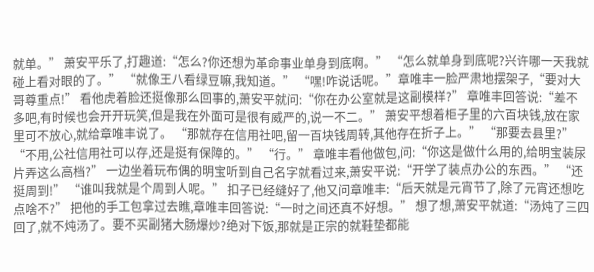就单。” 萧安平乐了,打趣道:“怎么?你还想为革命事业单身到底啊。” “怎么就单身到底呢?兴许哪一天我就碰上看对眼的了。” “就像王八看绿豆嘛,我知道。” “嘿!咋说话呢。”章唯丰一脸严肃地摆架子,“要对大哥尊重点!” 看他虎着脸还挺像那么回事的,萧安平就问:“你在办公室就是这副模样?” 章唯丰回答说:“差不多吧,有时候也会开开玩笑,但是我在外面可是很有威严的,说一不二。” 萧安平想着柜子里的六百块钱,放在家里可不放心,就给章唯丰说了。 “那就存在信用社吧,留一百块钱周转,其他存在折子上。” “那要去县里?” “不用,公社信用社可以存,还是挺有保障的。” “行。” 章唯丰看他做包,问:“你这是做什么用的,给明宝装尿片弄这么高档?” 一边坐着玩布偶的明宝听到自己名字就看过来,萧安平说:“开学了装点办公的东西。” “还挺周到!” “谁叫我就是个周到人呢。” 扣子已经缝好了,他又问章唯丰:“后天就是元宵节了,除了元宵还想吃点啥不?” 把他的手工包拿过去瞧,章唯丰回答说:“一时之间还真不好想。” 想了想,萧安平就道:“汤炖了三四回了,就不炖汤了。要不买副猪大肠爆炒?绝对下饭,那就是正宗的就鞋垫都能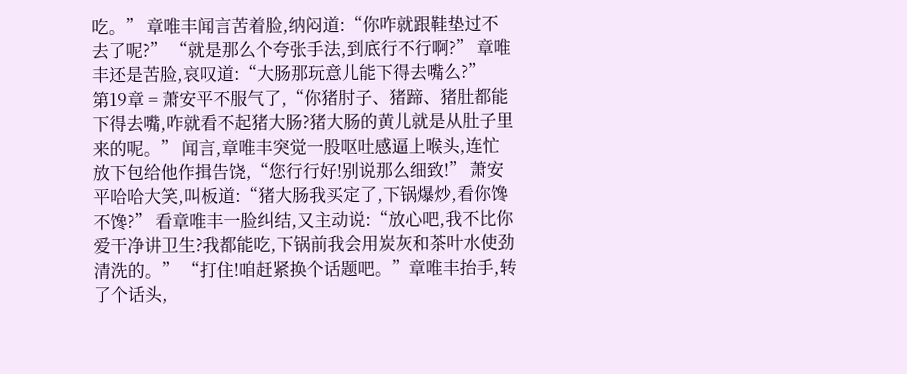吃。” 章唯丰闻言苦着脸,纳闷道:“你咋就跟鞋垫过不去了呢?” “就是那么个夸张手法,到底行不行啊?” 章唯丰还是苦脸,哀叹道:“大肠那玩意儿能下得去嘴么?”
第19章 = 萧安平不服气了,“你猪肘子、猪蹄、猪肚都能下得去嘴,咋就看不起猪大肠?猪大肠的黄儿就是从肚子里来的呢。” 闻言,章唯丰突觉一股呕吐感逼上喉头,连忙放下包给他作揖告饶,“您行行好!别说那么细致!” 萧安平哈哈大笑,叫板道:“猪大肠我买定了,下锅爆炒,看你馋不馋?” 看章唯丰一脸纠结,又主动说:“放心吧,我不比你爱干净讲卫生?我都能吃,下锅前我会用炭灰和茶叶水使劲清洗的。” “打住!咱赶紧换个话题吧。”章唯丰抬手,转了个话头,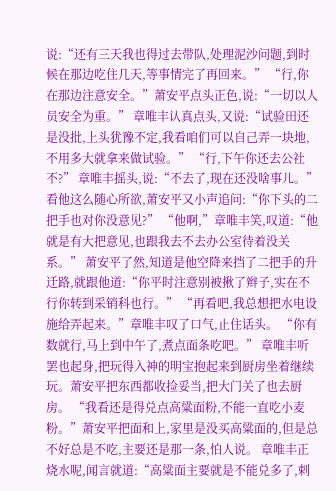说:“还有三天我也得过去带队,处理泥沙问题,到时候在那边吃住几天,等事情完了再回来。” “行,你在那边注意安全。”萧安平点头正色,说:“一切以人员安全为重。” 章唯丰认真点头,又说:“试验田还是没批,上头犹豫不定,我看咱们可以自己弄一块地,不用多大就拿来做试验。” “行,下午你还去公社不?” 章唯丰摇头,说:“不去了,现在还没啥事儿。” 看他这么随心所欲,萧安平又小声追问:“你下头的二把手也对你没意见?” “他啊,”章唯丰笑,叹道:“他就是有大把意见,也跟我去不去办公室待着没关系。” 萧安平了然,知道是他空降来挡了二把手的升迁路,就跟他道:“你平时注意别被揪了辫子,实在不行你转到采销科也行。” “再看吧,我总想把水电设施给弄起来。”章唯丰叹了口气,止住话头。 “你有数就行,马上到中午了,煮点面条吃吧。” 章唯丰听罢也起身,把玩得入神的明宝抱起来到厨房坐着继续玩。萧安平把东西都收捡妥当,把大门关了也去厨房。 “我看还是得兑点高粱面粉,不能一直吃小麦粉。”萧安平把面和上,家里是没买高粱面的,但是总不好总是不吃,主要还是那一条,怕人说。 章唯丰正烧水呢,闻言就道:“高粱面主要就是不能兑多了,剌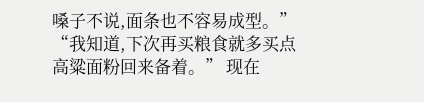嗓子不说,面条也不容易成型。” “我知道,下次再买粮食就多买点高粱面粉回来备着。” 现在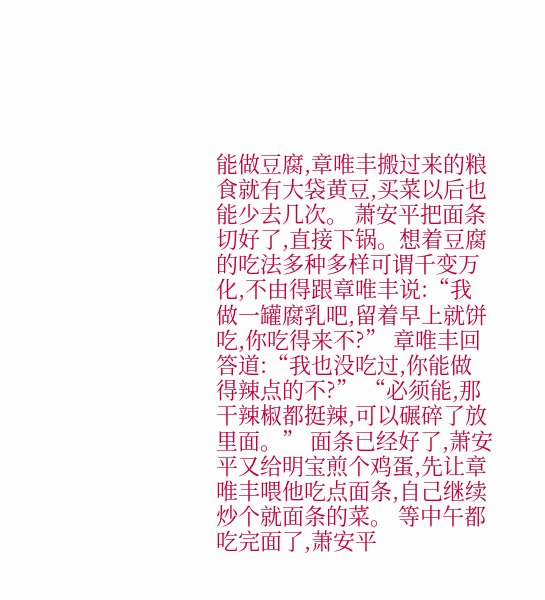能做豆腐,章唯丰搬过来的粮食就有大袋黄豆,买菜以后也能少去几次。 萧安平把面条切好了,直接下锅。想着豆腐的吃法多种多样可谓千变万化,不由得跟章唯丰说:“我做一罐腐乳吧,留着早上就饼吃,你吃得来不?” 章唯丰回答道:“我也没吃过,你能做得辣点的不?” “必须能,那干辣椒都挺辣,可以碾碎了放里面。” 面条已经好了,萧安平又给明宝煎个鸡蛋,先让章唯丰喂他吃点面条,自己继续炒个就面条的菜。 等中午都吃完面了,萧安平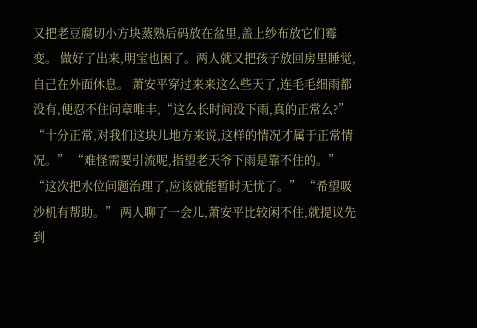又把老豆腐切小方块蒸熟后码放在盆里,盖上纱布放它们霉变。 做好了出来,明宝也困了。两人就又把孩子放回房里睡觉,自己在外面休息。 萧安平穿过来来这么些天了,连毛毛细雨都没有,便忍不住问章唯丰,“这么长时间没下雨,真的正常么?” “十分正常,对我们这块儿地方来说,这样的情况才属于正常情况。” “难怪需要引流呢,指望老天爷下雨是靠不住的。” “这次把水位问题治理了,应该就能暂时无忧了。” “希望吸沙机有帮助。” 两人聊了一会儿,萧安平比较闲不住,就提议先到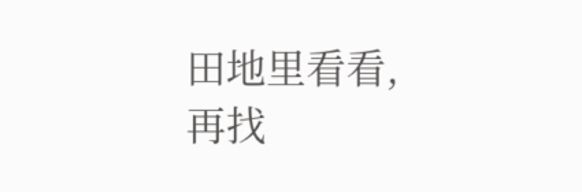田地里看看,再找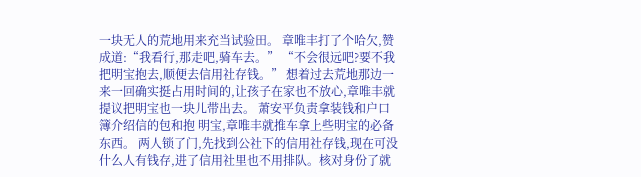一块无人的荒地用来充当试验田。 章唯丰打了个哈欠,赞成道:“我看行,那走吧,骑车去。” “不会很远吧?要不我把明宝抱去,顺便去信用社存钱。” 想着过去荒地那边一来一回确实挺占用时间的,让孩子在家也不放心,章唯丰就提议把明宝也一块儿带出去。 萧安平负责拿装钱和户口簿介绍信的包和抱 明宝,章唯丰就推车拿上些明宝的必备东西。 两人锁了门,先找到公社下的信用社存钱,现在可没什么人有钱存,进了信用社里也不用排队。核对身份了就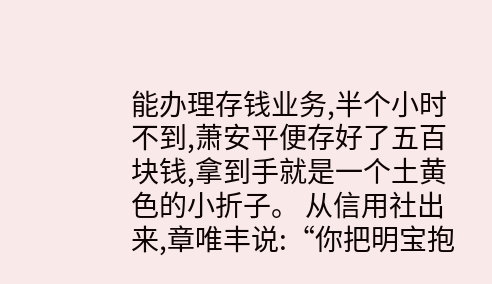能办理存钱业务,半个小时不到,萧安平便存好了五百块钱,拿到手就是一个土黄色的小折子。 从信用社出来,章唯丰说:“你把明宝抱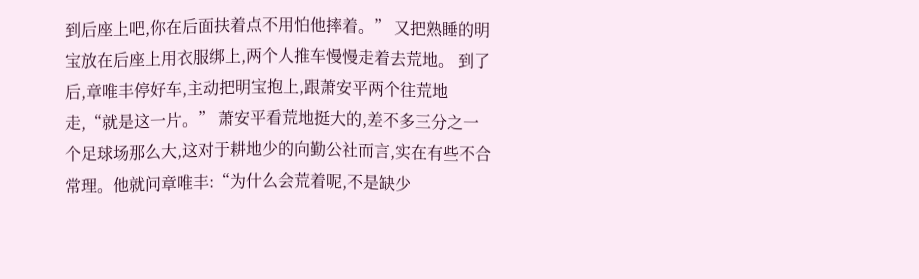到后座上吧,你在后面扶着点不用怕他摔着。” 又把熟睡的明宝放在后座上用衣服绑上,两个人推车慢慢走着去荒地。 到了后,章唯丰停好车,主动把明宝抱上,跟萧安平两个往荒地走,“就是这一片。” 萧安平看荒地挺大的,差不多三分之一个足球场那么大,这对于耕地少的向勤公社而言,实在有些不合常理。他就问章唯丰:“为什么会荒着呢,不是缺少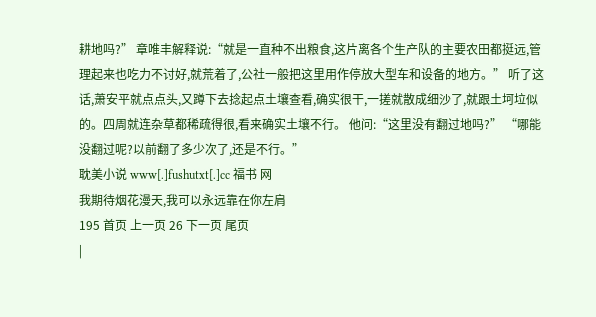耕地吗?” 章唯丰解释说:“就是一直种不出粮食,这片离各个生产队的主要农田都挺远,管理起来也吃力不讨好,就荒着了,公社一般把这里用作停放大型车和设备的地方。” 听了这话,萧安平就点点头,又蹲下去捻起点土壤查看,确实很干,一搓就散成细沙了,就跟土坷垃似的。四周就连杂草都稀疏得很,看来确实土壤不行。 他问:“这里没有翻过地吗?” “哪能没翻过呢?以前翻了多少次了,还是不行。”
耽美小说 www[.]fushutxt[.]cc 福书 网
我期待烟花漫天,我可以永远靠在你左肩
195 首页 上一页 26 下一页 尾页
|